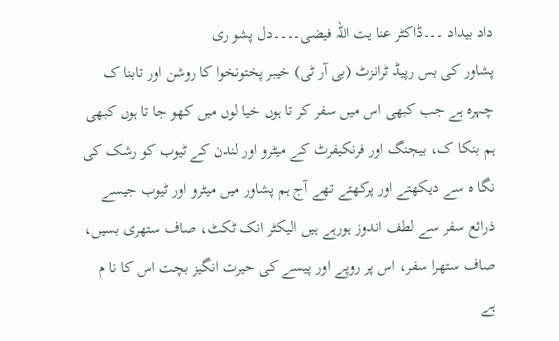داد بیداد ۔۔۔ڈاکٹر عنا یت اللہ فیضی۔۔۔۔دل پشو ری
پشاور کی بس رپیڈ ٹرانزٹ (بی آر ٹی) خیبر پختونخوا کا روشن اور تابنا ک چہرہ ہے جب کبھی اس میں سفر کر تا ہوں خیا لوں میں کھو جا تا ہوں کبھی ہم بنکا ک، بیجنگ اور فرنکیفرٹ کے میٹرو اور لندن کے ٹیوب کو رشک کی نگا ہ سے دیکھتے اور پرکھتے تھے آج ہم پشاور میں میٹرو اور ٹیوب جیسے ذرائع سفر سے لطف اندوز ہورہے ہیں الیکٹر انک ٹکٹ، صاف ستھری بسیں، صاف ستھرا سفر، اس پر روپے اور پیسے کی حیرت انگیز بچت اس کا نا م ہے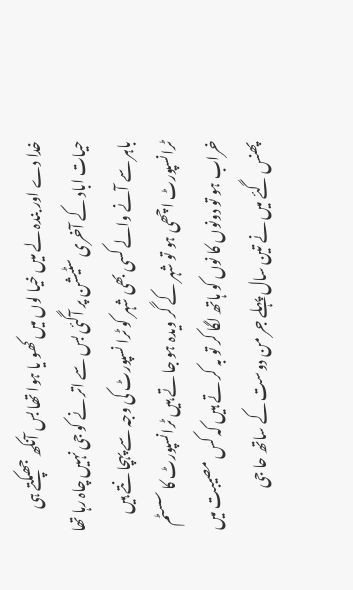خدا دے اور بندہ لے میں خیا لوں میں کھو یا ہوا تھا بس آنکھ جھپکتے ہی حیات اباد کے آخری سٹیشن پر آگئی بس سے اتر نے کو جی نہیں چاہ رہا تھا باہر سے آنے والے کسی بھی شہر کو ٹرا نسپورٹ کی وجہ سے پہچا نتے ہیں ٹرانسپورٹ اچھی ہو تو شہر کے گر ویدہ ہو جا تے ہیں ٹرانسپورٹ کا سسٹم خراب ہو تو دونوں کا نوں کو ہاتھ لگا کر تو بہ کر تے ہیں کہ کس مصیبت میں پھنس گئے میں نے تین سال پہلے جر من دوست کے ساتھ حا جی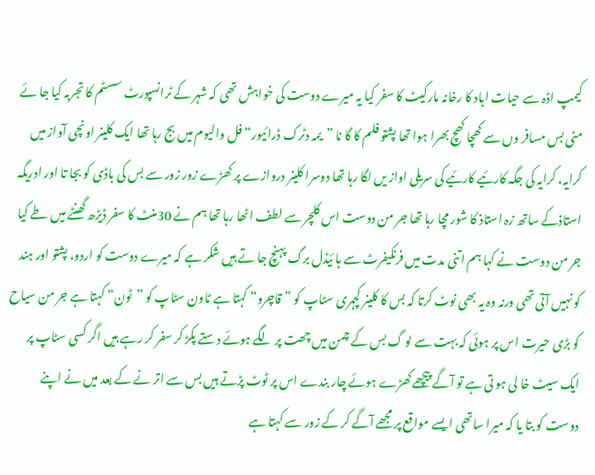کیمپ اڈہ سے حیات اباد کا رخانہ مارکیٹ کا سفر کیا یہ میرے دوست کی خواہش تھی کہ شہر کے ٹرانسپورٹ سسٹم کا تجربہ کیا جا ئے منی بس مسافر وں سے کھچا کھچ بھرا ہوا تھا پشتو فلم کا گا نا ”یمہ دٹرک ڈرائیور“ فل والیوم میں بج رہا تھا ایک کلینر اونچی آواز میں کرایہ، کرایہ کی جگہ کارئیے کارئیے کی سریلی اواز یں لگا رہا تھا دوسرا کلینر دروازے پر کھڑے زور زور سے بس کی باڈی کو بجا تا اور ادریگہ استاذکے ساتھ زہ استاذ کا شور مچا رہا تھا جر من دوست اس کلچر سے لطف اٹھا رہا تھا ہم نے 30منٹ کا سفر ڈیڑھ گھنٹے میں طے کیا جر من دوست نے کہا ہم اتنی مدت میں فرنکیفرٹ سے ہا ئیڈل برگ پہنچ جا تے ہیں شکر ہے کہ میرے دوست کو اردو، پشتو اور ہند کو نہیں آتی تھی ورنہ وہ یہ بھی نوٹ کرتا کہ بس کا کلینر کچہری سٹاپ کو ”قاچرو“ کہتا ہے ٹاون سٹاپ کو ”ٹون“ کہتا ہے جر من سیاح کو بڑی حیرت اس پر ہوئی کہ بہت سے لو گ بس کے چمن میں چھت پر لگے ہوئے دستے پکڑ کر سفر کر رہے ہیں اگر کسی سٹاپ پر ایک سیٹ خا لی ہو تی ہے تو آگے پیچھے کھڑے ہوئے چار بندے اس پر ٹوٹ پڑتے ہیں بس سے اتر نے کے بعد میں نے اپنے دوست کو بتا یا کہ میرا ساتھی ایسے مواقع پر مجھے آگے کر کے زور سے کہتا ہے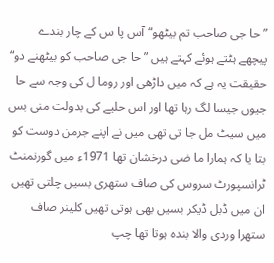”حا جی صاحب تم بیٹھو“آس پا س کے چار بندے پیچھے ہٹتے ہوئے کہتے ہیں ”حا جی صاحب کو بیٹھنے دو“ حقیقت یہ ہے کہ میں داڑھی اور روما ل کی وجہ سے حا جیوں جیسا لگ رہا تھا اور اس حلیے کی بدولت منی بس میں سیٹ مل جا تی تھی میں نے اپنے جرمن دوست کو بتا یا کہ ہمارا ما ضی درخشان تھا 1971ء میں گورنمنٹ ٹرانسپورٹ سروس کی صاف ستھری بسیں چلتی تھیں ان میں ڈبل ڈیکر بسیں بھی ہوتی تھیں کلینر صاف ستھرا وردی والا بندہ ہوتا تھا چپ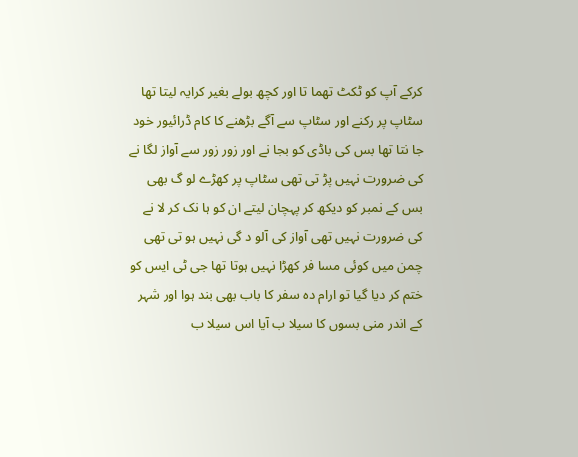کرکے آپ کو ٹکٹ تھما تا اور کچھ بولے بغیر کرایہ لیتا تھا سٹاپ پر رکنے اور سٹاپ سے آگے بڑھنے کا کام ڈرائیور خود جا نتا تھا بس کی باڈی کو بجا نے اور زور زور سے آواز لگا نے کی ضرورت نہیں پڑ تی تھی سٹاپ پر کھڑے لو گ بھی بس کے نمبر کو دیکھ کر پہچان لیتے ان کو ہا نک کر لا نے کی ضرورت نہیں تھی آواز کی آلو د گی نہیں ہو تی تھی چمن میں کوئی مسا فر کھڑا نہیں ہوتا تھا جی ٹی ایس کو ختم کر دیا گیا تو ارام دہ سفر کا باب بھی بند ہوا اور شہر کے اندر منی بسوں کا سیلا ب آیا اس سیلا ب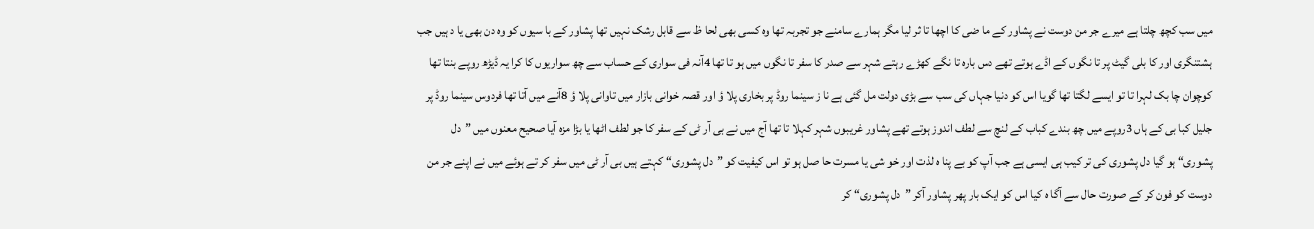میں سب کچھ چلتا ہے میرے جر من دوست نے پشاور کے ما ضی کا اچھا تا ثر لیا مگر ہمارے سامنے جو تجربہ تھا وہ کسی بھی لحا ظ سے قابل رشک نہیں تھا پشاور کے با سیوں کو وہ دن بھی یا د ہیں جب ہشتنگری اور کا بلی گیٹ پر تا نگوں کے اڈے ہوتے تھے دس بارہ تا نگے کھڑے رہتے شہر سے صدر کا سفر تا نگوں میں ہو تا تھا 4آنہ فی سواری کے حساب سے چھ سواریوں کا کرا یہ ڈیڑھ روپے بنتا تھا کوچوان چا بک لہرا تا تو ایسے لگتا تھا گویا اس کو دنیا جہاں کی سب سے بڑی دولت مل گئی ہے نا ز سینما روڈ پر بخاری پلا ؤ اور قصہ خوانی بازار میں تاوانی پلا ؤ 8آنے میں آتا تھا فردوس سینما روڈ پر جلیل کبا بی کے ہاں 3روپے میں چھ بندے کباب کے لنچ سے لطف اندوز ہوتے تھے پشاور غریبوں شہر کہلا تا تھا آج میں نے بی آر ٹی کے سفر کا جو لطف اٹھا یا بڑا مزہ آیا صحیح معنوں میں ”دل پشوری“ ہو گیا دل پشوری کی تر کیب ہی ایسی ہے جب آپ کو بے پنا ہ لذت اور خو شی یا مسرت حا صل ہو تو اس کیفیت کو ”دل پشوری“ کہتے ہیں بی آر ٹی میں سفر کر تے ہوئے میں نے اپنے جر من دوست کو فون کر کے صورت حال سے آگا ہ کیا اس کو ایک بار پھر پشاور آکر ”دل پشوری“ کر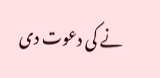نے کی دعوت دی